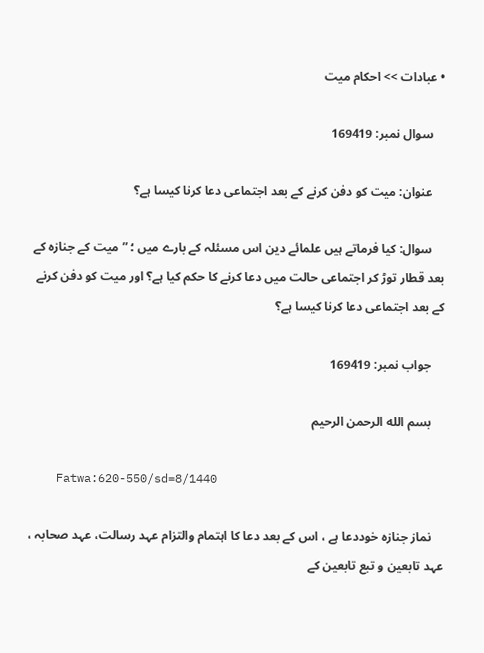• عبادات >> احکام میت

    سوال نمبر: 169419

    عنوان: میت کو دفن کرنے کے بعد اجتماعی دعا کرنا کیسا ہے؟

    سوال: کیا فرماتے ہیں علمائے دین اس مسئلہ کے بارے میں ؛ ” میت کے جنازہ کے بعد قطار توڑ کر اجتماعی حالت میں دعا کرنے کا حکم کیا ہے؟ اور میت کو دفن کرنے کے بعد اجتماعی دعا کرنا کیسا ہے؟

    جواب نمبر: 169419

    بسم الله الرحمن الرحيم

    Fatwa:620-550/sd=8/1440

    نماز جنازہ خوددعا ہے ، اس کے بعد دعا کا اہتمام والتزام عہد رسالت، عہد صحابہ ، عہد تابعین و تبع تابعین کے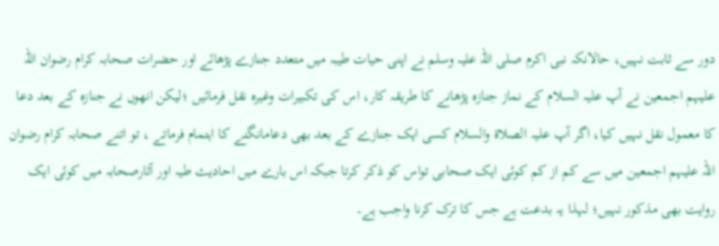دور سے ثابت نہیں، حالانکہ نبی اکرم صلی اللہ علیہ وسلم نے اپنی حیات طیبہ میں متعدد جنازے پڑھائے اور حضرات صحابہ کرام رضوان اللہ علیہم اجمعین نے آپ علیہ السلام کے نماز جنازہ پڑھانے کا طریقہ کار، اس کی تکبیرات وغیرہ نقل فرمائیں ؛لیکن انھوں نے جنازہ کے بعد دعا کا معمول نقل نہیں کیا، اگر آپ علیہ الصلاة والسلام کسی ایک جنازے کے بعد بھی دعامانگنے کا اہتمام فرماتے ، تو اتنے صحابہ کرام رضوان اللہ علیہم اجمعین میں سے کم از کم کوئی ایک صحابی تواس کو ذکر کرتا جبکہ اس بارے میں احادیث طیہ اور آثارصحابہ میں کوئی ایک روایت بھی مذکور نہیں؛ لہذا یہ بدعت ہے جس کا ترک کرنا واجب ہے۔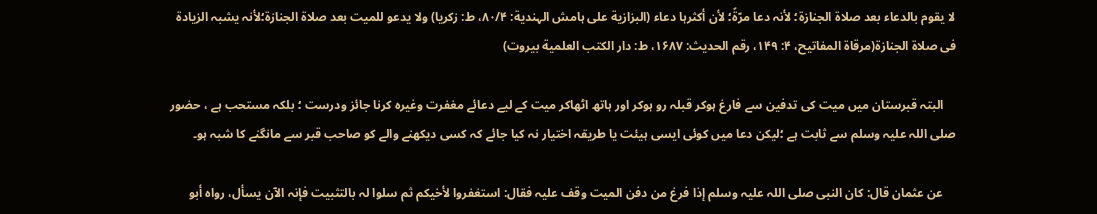لا یقوم بالدعاء بعد صلاة الجنازة؛ لأنہ دعا مرّةً؛ لأن أکثرہا دعاء (البزازیة علی ہامش الہندیة: ۸۰/۴، ط: زکریا) ولا یدعو للمیت بعد صلاة الجنازة؛لأنہ یشبہ الزیادة فی صلاة الجنازة(مرقاة المفاتیح، ۴: ۱۴۹، رقم الحدیث: ۱۶۸۷، ط: دار الکتب العلمیة بیروت)

    البتہ قبرستان میں میت کی تدفین سے فارغ ہوکر قبلہ رو ہوکر اور ہاتھ اٹھاکر میت کے لیے دعائے مغفرت وغیرہ کرنا جائز ودرست ؛ بلکہ مستحب ہے ، حضور صلی اللہ علیہ وسلم سے ثابت ہے ؛لیکن دعا میں کوئی ایسی ہیئت یا طریقہ اختیار نہ کیا جائے کہ کسی دیکھنے والے کو صاحب قبر سے مانگنے کا شبہ ہو۔

    عن عثمان قال: کان النبی صلی اللہ علیہ وسلم إذا فرغ من دفن المیت وقف علیہ فقال: استغفروا لأخیکم ثم سلوا لہ بالتثبیت فإنہ الآن یسأل، رواہ أبو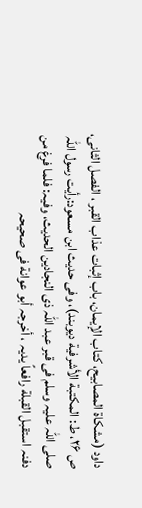داود (مشکاة المصابیح، کتاب الإیمان، باب إثبات عذاب القبر ، الفصل الثانی، ص ۲۶، ط: المکتبة الأشرفیة دیوبند)، وفی حدیث ابن مسعود:رأیت رسول اللہ صلی اللہ علیہ وسلم فی قبر عبد اللہ ذی النجادین الحدیث، وفیہ: فلما فرغ من دفنہ استقبل القبلة رافعاً یدیہ ، أخرجہ أبو عوانة فی صحیحہ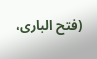(فتح الباری،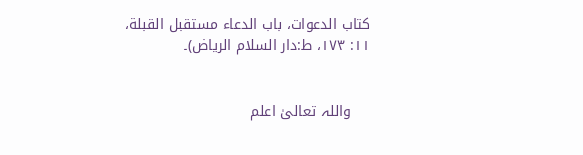کتاب الدعوات، باب الدعاء مستقبل القبلة، ۱۱: ۱۷۳، ط:دار السلام الریاض)۔


    واللہ تعالیٰ اعلم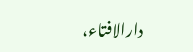دارالافتاء،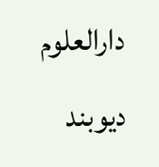دارالعلوم دیوبند